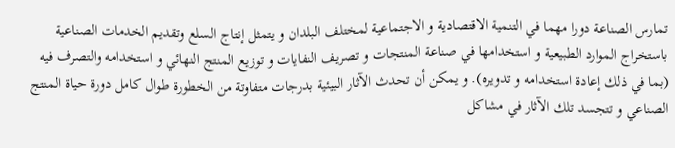تمارس الصناعة دورا مهما في التنمية الاقتصادية و الاجتماعية لمختلف البلدان و يتمثل إنتاج السلع وتقديم الخدمات الصناعية باستخراج الموارد الطبيعية و استخدامها في صناعة المنتجات و تصريف النفايات و توزيع المنتج النهائي و استخدامه والتصرف فيه (بما في ذلك إعادة استخدامه و تدويره). و يمكن أن تحدث الآثار البيئية بدرجات متفاوتة من الخطورة طوال كامل دورة حياة المنتج الصناعي و تتجسد تلك الآثار في مشاكل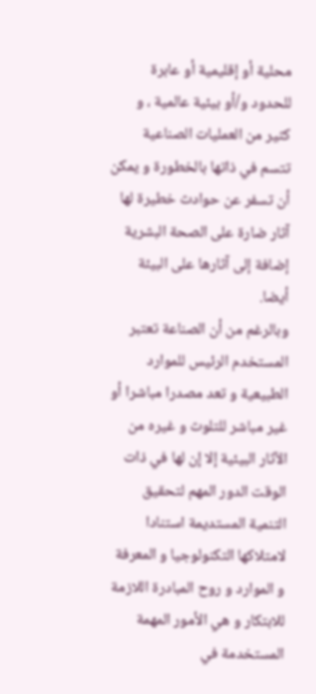محلية أو إقليمية أو عابرة للحدود و/أو بيئية عالمية ، و كثير من العمليات الصناعية تتسم في ذاتها بالخطورة و يمكن أن تسفر عن حوادث خطيرة لها آثار ضارة على الصحة البشرية إضافة إلى آثارها على البيئة أيضا.
وبالرغم من أن الصناعة تعتبر المستخدم الرئيس للموارد الطبيعية و تعد مصدرا مباشرا أو غير مباشر للتلوث و غيره من الآثار البيئية إلا إن لها في ذات الوقت الدور المهم لتحقيق التنمية المستديمة استنادا لامتلاكها التكنولوجيا و المعرفة و الموارد و روح المبادرة اللازمة للابتكار و هي الأمور المهمة المستخدمة في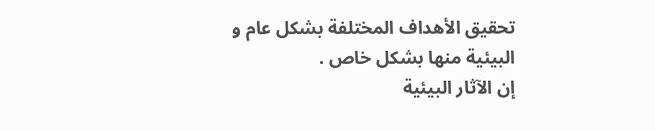تحقيق الأهداف المختلفة بشكل عام و البيئية منها بشكل خاص .
إن الآثار البيئية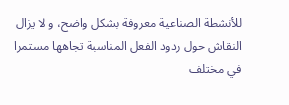للأنشطة الصناعية معروفة بشكل واضح، و لا يزال النقاش حول ردود الفعل المناسبة تجاهها مستمرا في مختلف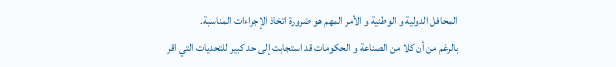المحافل الدولية و الوطنية و الأمر المهم هو ضرورة اتخاذ الإجراءات المناسبة.
بالرغم من أن كلا من الصناعة و الحكومات قد استجابت إلى حد كبير للتحديات التي اقر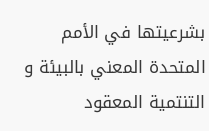بشرعيتها في الأمم المتحدة المعني بالبيئة و التنتمية المعقود